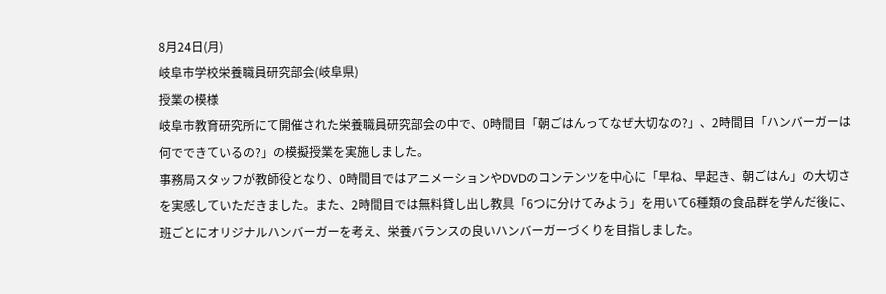8月24日(月)
岐阜市学校栄養職員研究部会(岐阜県)
授業の模様
岐阜市教育研究所にて開催された栄養職員研究部会の中で、0時間目「朝ごはんってなぜ大切なの?」、2時間目「ハンバーガーは何でできているの?」の模擬授業を実施しました。
事務局スタッフが教師役となり、0時間目ではアニメーションやDVDのコンテンツを中心に「早ね、早起き、朝ごはん」の大切さを実感していただきました。また、2時間目では無料貸し出し教具「6つに分けてみよう」を用いて6種類の食品群を学んだ後に、班ごとにオリジナルハンバーガーを考え、栄養バランスの良いハンバーガーづくりを目指しました。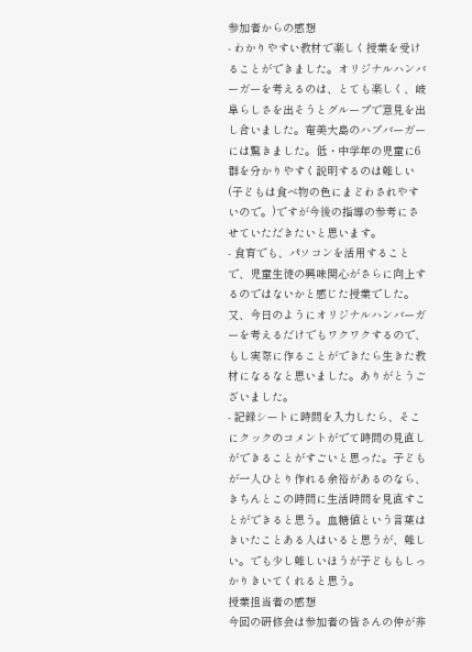参加者からの感想
- わかりやすい教材で楽しく授業を受けることができました。オリジナルハンバーガーを考えるのは、とても楽しく、岐阜らしさを出そうとグループで意見を出し合いました。奄美大島のハブバーガーには驚きました。低・中学年の児童に6群を分かりやすく説明するのは難しい(子どもは食べ物の色にまどわされやすいので。)ですが今後の指導の参考にさせていただきたいと思います。
- 食育でも、パソコンを活用することで、児童生徒の興味関心がさらに向上するのではないかと感じた授業でした。又、今日のようにオリジナルハンバーガーを考えるだけでもワクワクするので、もし実際に作ることができたら生きた教材になるなと思いました。ありがとうございました。
- 記録シートに時間を入力したら、そこにクックのコメントがでて時間の見直しができることがすごいと思った。子どもが一人ひとり作れる余裕があるのなら、きちんとこの時間に生活時間を見直すことができると思う。血糖値という言葉はきいたことある人はいると思うが、難しい。でも少し難しいほうが子どももしっかりきいてくれると思う。
授業担当者の感想
今回の研修会は参加者の皆さんの仲が非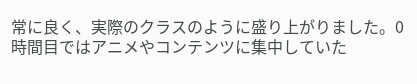常に良く、実際のクラスのように盛り上がりました。0時間目ではアニメやコンテンツに集中していた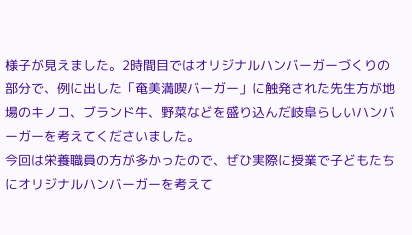様子が見えました。2時間目ではオリジナルハンバーガーづくりの部分で、例に出した「奄美満喫バーガー」に触発された先生方が地場のキノコ、ブランド牛、野菜などを盛り込んだ岐阜らしいハンバーガーを考えてくださいました。
今回は栄養職員の方が多かったので、ぜひ実際に授業で子どもたちにオリジナルハンバーガーを考えて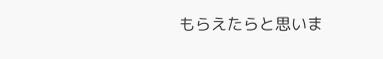もらえたらと思いま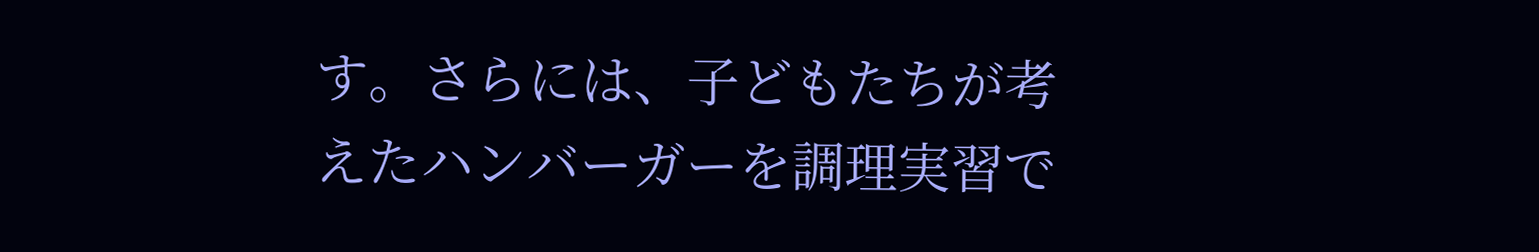す。さらには、子どもたちが考えたハンバーガーを調理実習で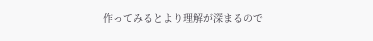作ってみるとより理解が深まるので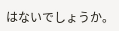はないでしょうか。